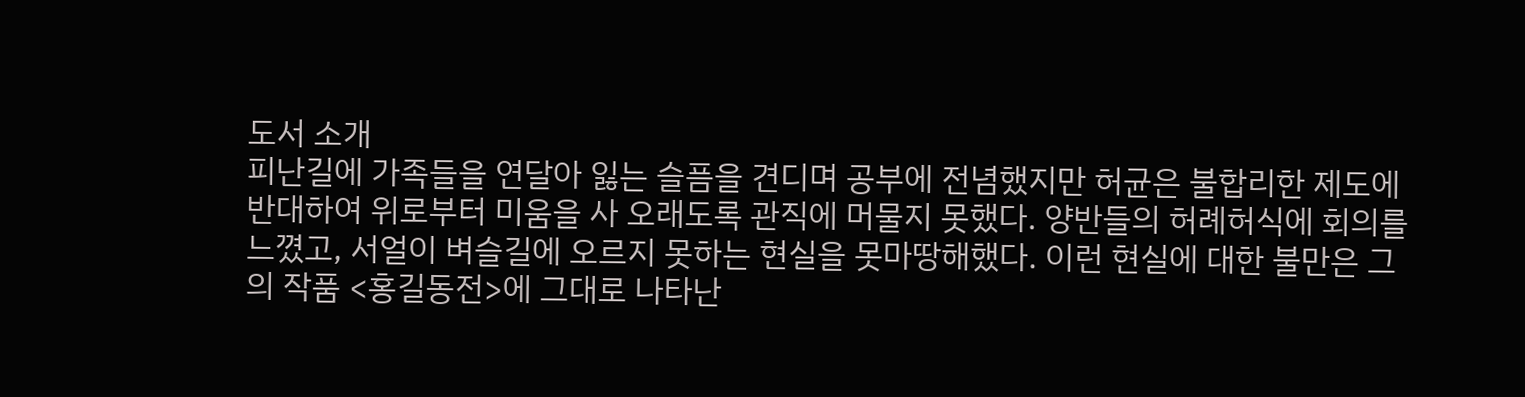도서 소개
피난길에 가족들을 연달아 잃는 슬픔을 견디며 공부에 전념했지만 허균은 불합리한 제도에 반대하여 위로부터 미움을 사 오래도록 관직에 머물지 못했다. 양반들의 허례허식에 회의를 느꼈고, 서얼이 벼슬길에 오르지 못하는 현실을 못마땅해했다. 이런 현실에 대한 불만은 그의 작품 <홍길동전>에 그대로 나타난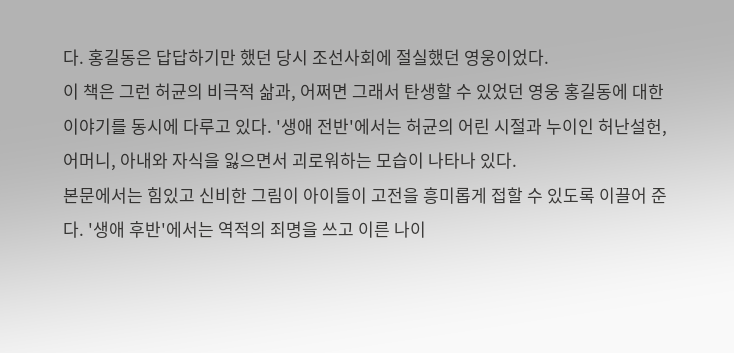다. 홍길동은 답답하기만 했던 당시 조선사회에 절실했던 영웅이었다.
이 책은 그런 허균의 비극적 삶과, 어쩌면 그래서 탄생할 수 있었던 영웅 홍길동에 대한 이야기를 동시에 다루고 있다. '생애 전반'에서는 허균의 어린 시절과 누이인 허난설헌, 어머니, 아내와 자식을 잃으면서 괴로워하는 모습이 나타나 있다.
본문에서는 힘있고 신비한 그림이 아이들이 고전을 흥미롭게 접할 수 있도록 이끌어 준다. '생애 후반'에서는 역적의 죄명을 쓰고 이른 나이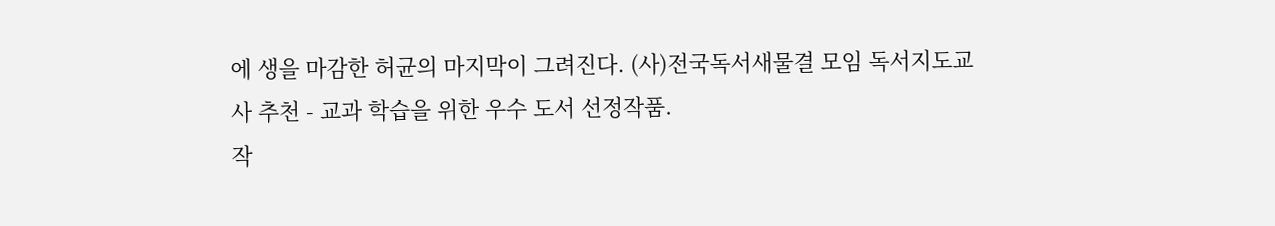에 생을 마감한 허균의 마지막이 그려진다. (사)전국독서새물결 모임 독서지도교사 추천 - 교과 학습을 위한 우수 도서 선정작품.
작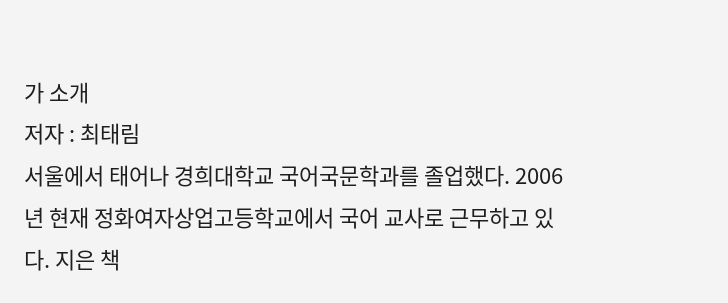가 소개
저자 : 최태림
서울에서 태어나 경희대학교 국어국문학과를 졸업했다. 2006년 현재 정화여자상업고등학교에서 국어 교사로 근무하고 있다. 지은 책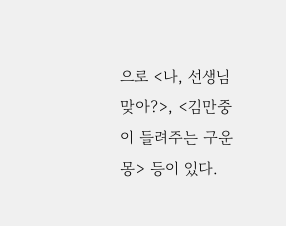으로 <나, 선생님 맞아?>, <김만중이 들려주는 구운몽> 등이 있다.